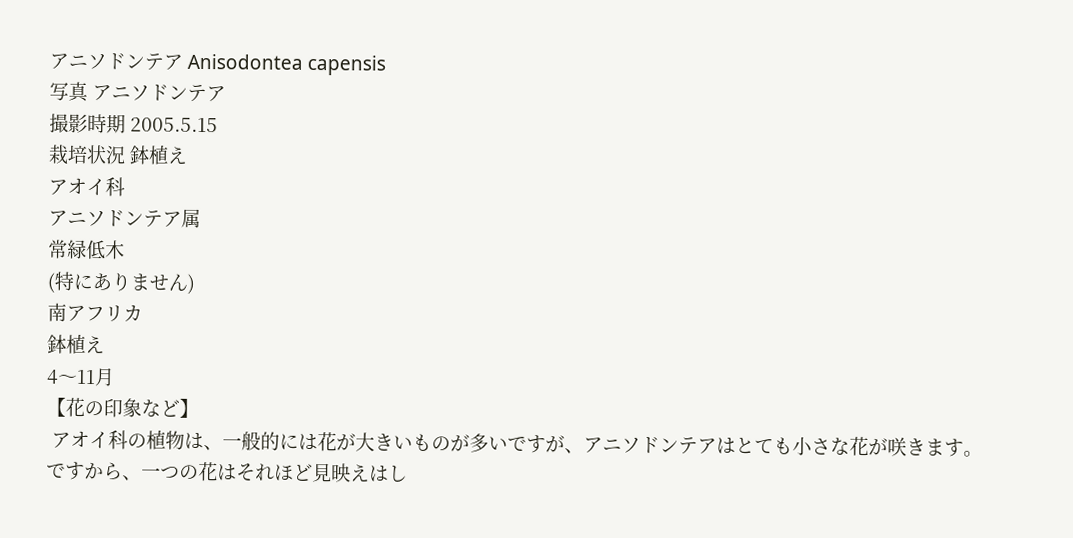アニソドンテア Anisodontea capensis
写真 アニソドンテア
撮影時期 2005.5.15
栽培状況 鉢植え
アオイ科
アニソドンテア属
常緑低木
(特にありません)
南アフリカ
鉢植え
4〜11月
【花の印象など】
 アオイ科の植物は、一般的には花が大きいものが多いですが、アニソドンテアはとても小さな花が咲きます。ですから、一つの花はそれほど見映えはし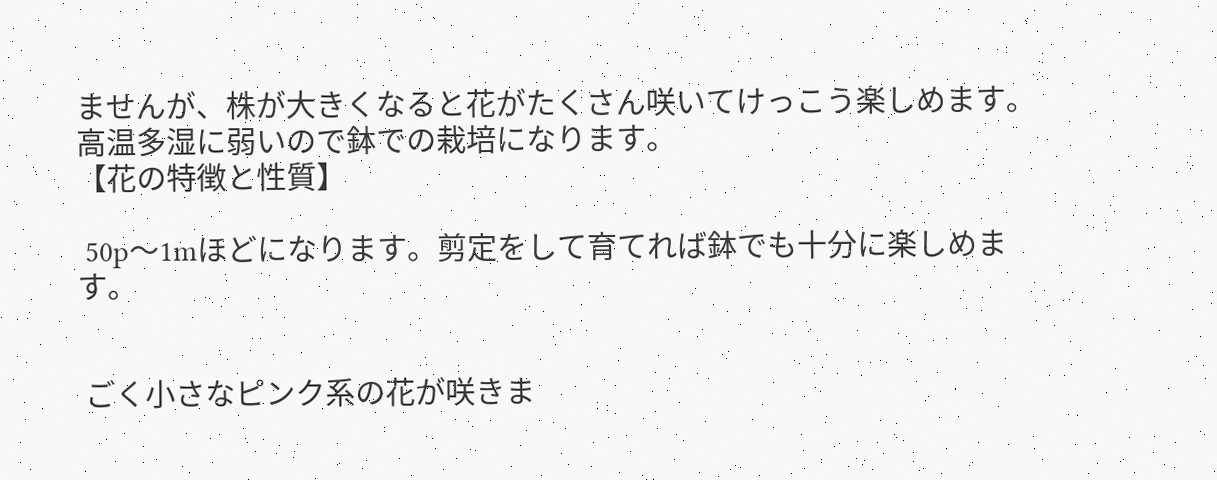ませんが、株が大きくなると花がたくさん咲いてけっこう楽しめます。高温多湿に弱いので鉢での栽培になります。
【花の特徴と性質】

 50p〜1mほどになります。剪定をして育てれば鉢でも十分に楽しめます。


 ごく小さなピンク系の花が咲きま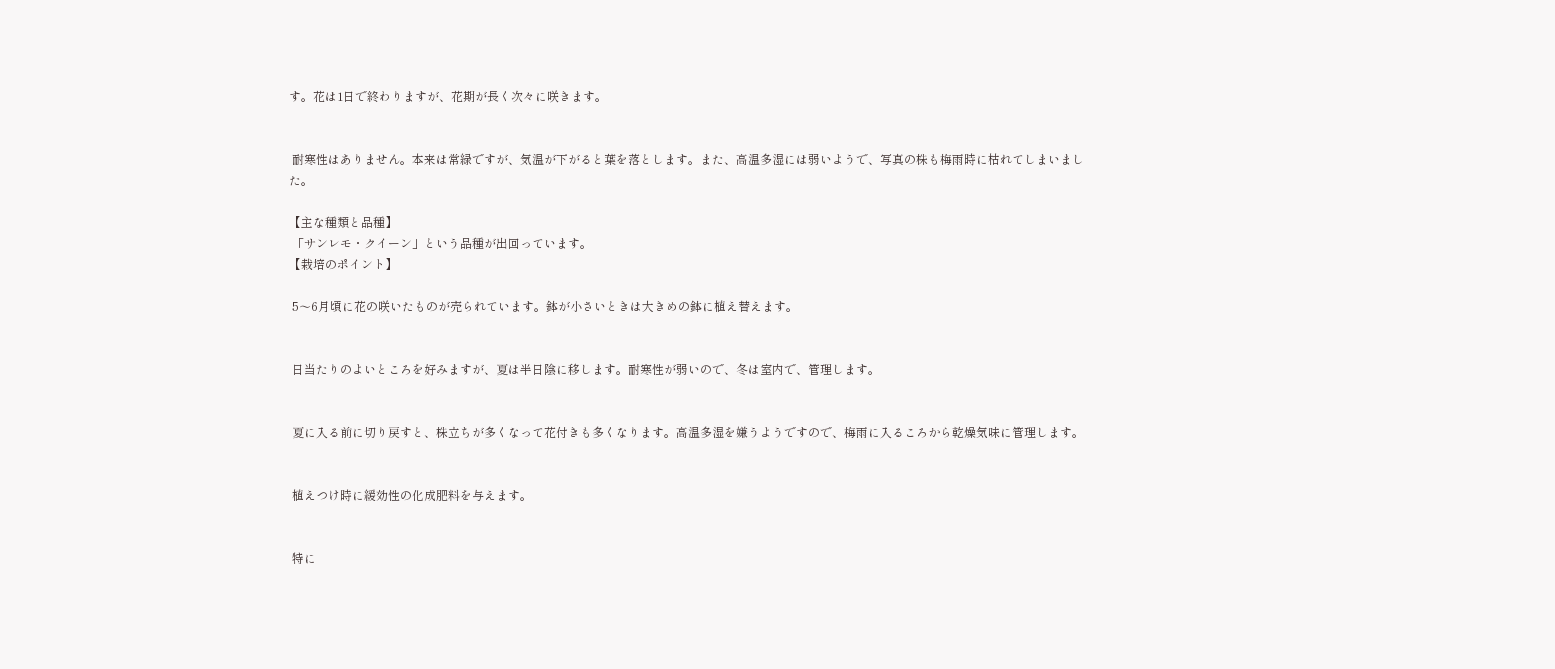す。花は1日で終わりますが、花期が長く次々に咲きます。


 耐寒性はありません。本来は常緑ですが、気温が下がると葉を落とします。また、高温多湿には弱いようで、写真の株も梅雨時に枯れてしまいました。

【主な種類と品種】
 「サンレモ・クイーン」という品種が出回っています。
【栽培のポイント】

 5〜6月頃に花の咲いたものが売られています。鉢が小さいときは大きめの鉢に植え替えます。


 日当たりのよいところを好みますが、夏は半日陰に移します。耐寒性が弱いので、冬は室内で、管理します。


 夏に入る前に切り戻すと、株立ちが多くなって花付きも多くなります。高温多湿を嫌うようですので、梅雨に入るころから乾燥気味に管理します。


 植えつけ時に緩効性の化成肥料を与えます。


 特に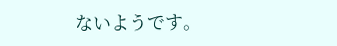ないようです。